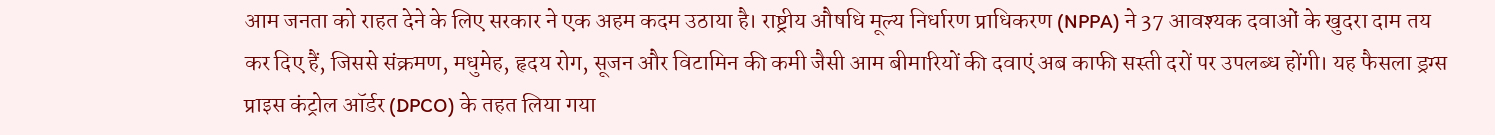आम जनता को राहत देने के लिए सरकार ने एक अहम कदम उठाया है। राष्ट्रीय औषधि मूल्य निर्धारण प्राधिकरण (NPPA) ने 37 आवश्यक दवाओं के खुदरा दाम तय कर दिए हैं, जिससे संक्रमण, मधुमेह, हृदय रोग, सूजन और विटामिन की कमी जैसी आम बीमारियों की दवाएं अब काफी सस्ती दरों पर उपलब्ध होंगी। यह फैसला ड्रग्स प्राइस कंट्रोल ऑर्डर (DPCO) के तहत लिया गया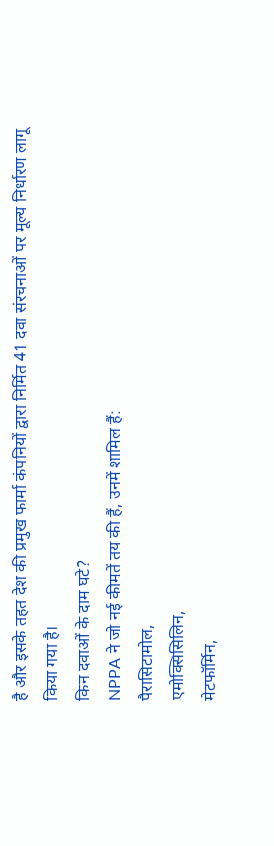है और इसके तहत देश की प्रमुख फार्मा कंपनियों द्वारा निर्मित 41 दवा संरचनाओं पर मूल्य निर्धारण लागू किया गया है।
किन दवाओं के दाम घटे?
NPPA ने जो नई कीमतें तय की हैं, उनमें शामिल हैं:
पैरासिटामोल,
एमोक्सिसिलिन,
मेटफॉर्मिन,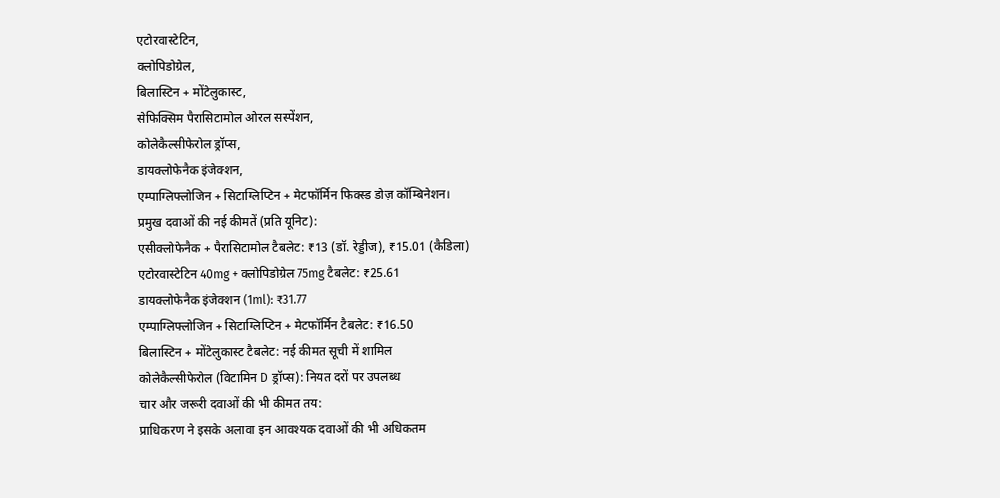एटोरवास्टेटिन,
क्लोपिडोग्रेल,
बिलास्टिन + मोंटेलुकास्ट,
सेफिक्सिम पैरासिटामोल ओरल सस्पेंशन,
कोलेकैल्सीफेरोल ड्रॉप्स,
डायक्लोफेनैक इंजेक्शन,
एम्पाग्लिफ्लोजिन + सिटाग्लिप्टिन + मेटफॉर्मिन फिक्स्ड डोज़ कॉम्बिनेशन।
प्रमुख दवाओं की नई कीमतें (प्रति यूनिट):
एसीक्लोफेनैक + पैरासिटामोल टैबलेट: ₹13 (डॉ. रेड्डीज), ₹15.01 (कैडिला)
एटोरवास्टेटिन 40mg + क्लोपिडोग्रेल 75mg टैबलेट: ₹25.61
डायक्लोफेनैक इंजेक्शन (1ml): ₹31.77
एम्पाग्लिफ्लोजिन + सिटाग्लिप्टिन + मेटफॉर्मिन टैबलेट: ₹16.50
बिलास्टिन + मोंटेलुकास्ट टैबलेट: नई कीमत सूची में शामिल
कोलेकैल्सीफेरोल (विटामिन D ड्रॉप्स): नियत दरों पर उपलब्ध
चार और जरूरी दवाओं की भी कीमत तय:
प्राधिकरण ने इसके अलावा इन आवश्यक दवाओं की भी अधिकतम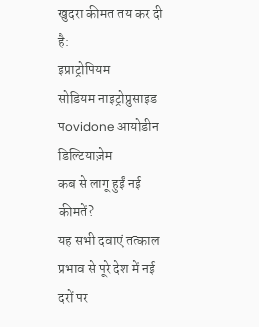खुदरा कीमत तय कर दी है:
इप्राट्रोपियम
सोडियम नाइट्रोप्रुसाइड
पovidone आयोडीन
डिल्टियाज़ेम
कब से लागू हुईं नई कीमतें?
यह सभी दवाएं तत्काल प्रभाव से पूरे देश में नई दरों पर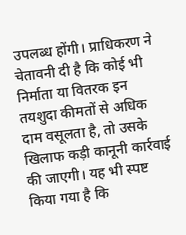उपलब्ध होंगी। प्राधिकरण ने चेतावनी दी है कि कोई भी निर्माता या वितरक इन तयशुदा कीमतों से अधिक दाम वसूलता है, तो उसके खिलाफ कड़ी कानूनी कार्रवाई की जाएगी। यह भी स्पष्ट किया गया है कि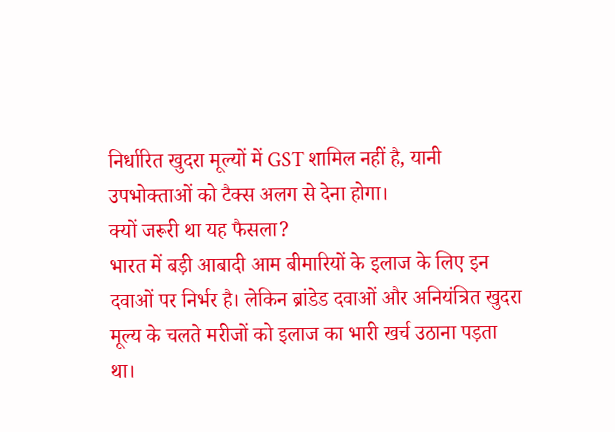निर्धारित खुदरा मूल्यों में GST शामिल नहीं है, यानी उपभोक्ताओं को टैक्स अलग से देना होगा।
क्यों जरूरी था यह फैसला?
भारत में बड़ी आबादी आम बीमारियों के इलाज के लिए इन दवाओं पर निर्भर है। लेकिन ब्रांडेड दवाओं और अनियंत्रित खुदरा मूल्य के चलते मरीजों को इलाज का भारी खर्च उठाना पड़ता था।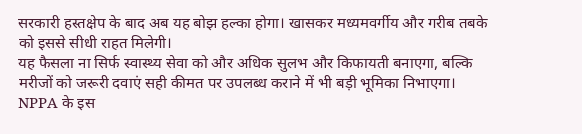सरकारी हस्तक्षेप के बाद अब यह बोझ हल्का होगा। खासकर मध्यमवर्गीय और गरीब तबके को इससे सीधी राहत मिलेगी।
यह फैसला ना सिर्फ स्वास्थ्य सेवा को और अधिक सुलभ और किफायती बनाएगा, बल्कि मरीजों को जरूरी दवाएं सही कीमत पर उपलब्ध कराने में भी बड़ी भूमिका निभाएगा।
NPPA के इस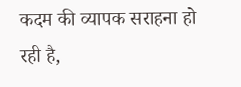कदम की व्यापक सराहना हो रही है,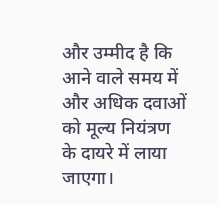और उम्मीद है कि आने वाले समय में और अधिक दवाओं को मूल्य नियंत्रण के दायरे में लाया जाएगा।